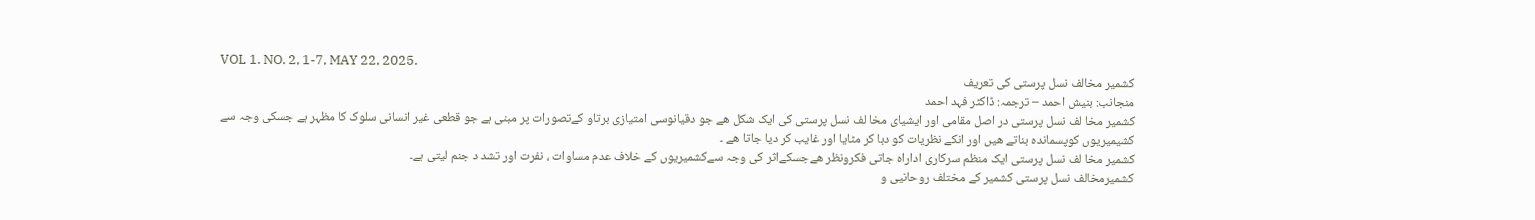VOL 1. NO. 2, 1-7, MAY 22, 2025.
کشمیر مخالف نسل پرستی کی تعریف
منجانب: بنیش احمد – ترجمہ: ڈاکٹر فہد احمد
کشمیر مخا لف نسل پرستی در اصل مقامی اور ایشیای مخا لف نسل پرستی کی ایک شکل ھے جو دقیانوسی امتیازی برتاو کےتصورات پر مبنی ہے جو قطعی غیر انسانی سلوک کا مظہر ہے جسکی وجہ سے کشیمیریوں کوپسماندہ بناتے ھیں اور انکے نظریات کو دبا کر مٹایا اور غایب کر دیا جاتا ھے ۔
کشمیر مخا لف نسل پرستی ایک منظم سرکاری اداراہ جاتی فکرونظر ھےجسکےاثر کی وجہ سےکشمیریوں کے خلاف عدم مساوات ، نفرت اور تشد د جنم لیتی ہے۔
کشمیرمخالف نسل پرستی کشمیر کے مختلف روحانیی و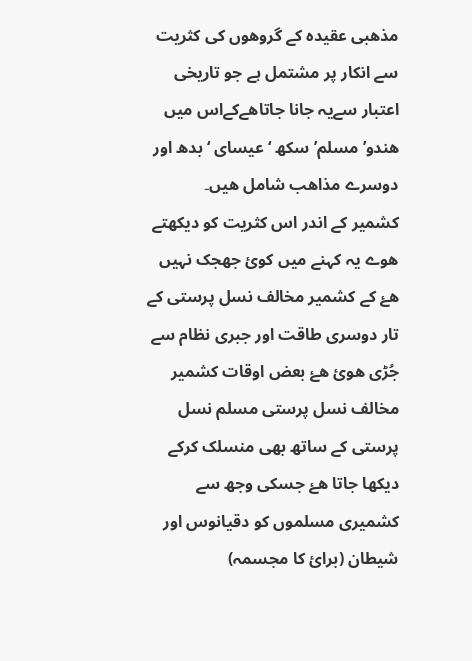مذھبی عقیدہ کے گروھوں کی کثریت سے انکار پر مشتمل ہے جو تاریخی اعتبار سےیہ جانا جاتاھےکےاس میں ھندو’ مسلم’ سکھ ‘ عیسای ‘ بدھ اور دوسرے مذاھب شامل ھیں۔
کشمیر کے اندر اس کثریت کو دیکھتے ھوے یہ کہنے میں کوئ جھجک نہیں ھۓ کے کشمیر مخالف نسل پرستی کے تار دوسری طاقت اور جبری نظام سے جُڑی ھوئ ھۓ بعض اوقات کشمیر مخالف نسل پرستی مسلم نسل پرستی کے ساتھ بھی منسلک کرکے دیکھا جاتا ھۓ جسکی وجھ سے کشمیری مسلموں کو دقیانوس اور شیطان (برائ کا مجسمہ)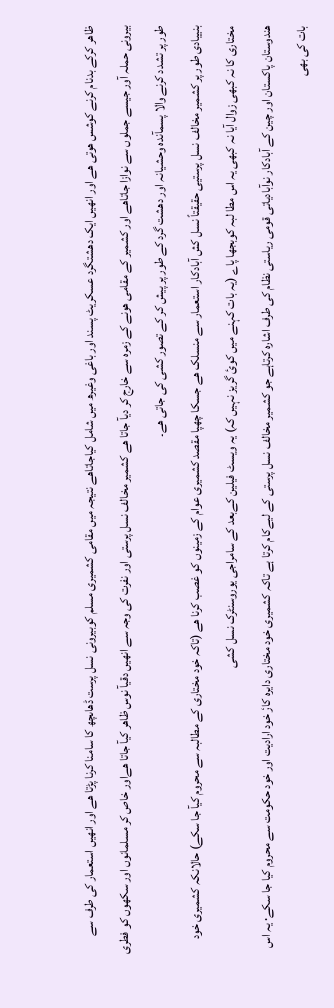ظاھر کرکے بدنام کرنے کوشس ھوتی ھے اور انھیں ایک دھشتگرد عسکریٹ پسند اور باغی وغیرھ میں شامل کیاجاتاھے نتیجہ میں مقامی کشمیری مسلم کوبیرونی نسل پرست ڈھاںچھ کا سامنا کرنا پڑتا ھے اور انھیں استعمار کی طرف سے بیرونی حملہ آور جیسے جملوں سے نوازا جاتاھے اور کشمیر کے مقامی ھونے کے زمرہ سے خارج کر دیآ جاتا ھے کشمیر مخالف نسل پرستی اور نفرت کی وجہ سے انھیں دقیآ نوس ظاھر کیآ جاتا ھےاور خاص کر مسلمانوں اور سکھوں کو فطری طور پر تشدد کرنے والا پسمآندہ وحشیانہ اور دھشت گرد کے طور پر پیش کر کے تصور کشی کی جاتی ھے۔
بنییادی طور پر کشمیر مخالف نسل پرستیی حقیقتاً نسل کش آبادکار استعمار سے منسلک ھے جسکا چھپا مقصد کشمیری عوام کے زمینوں کو غصب کرنا ھے (تاکہ خود مختاری کے مطالبہ سے محروم کیآ جا سکے) حالانکہ کشمیری خود مختاری کا نہ کبھی زوال آیا نہ کبھی یہ اس مطا لبہ کوبجھا پاے (یہ بات کہنے میں کوئ گریز نہیں کہ) یہ ویسٹ فیلین کےبعد کے سامراجی یوروسنٹرک نسل کشی
ھندوستان پاکستان اور چین کے آبادکار نوآبادیاتی قومی ریاستی نظام کی طرف اشارہ کرتاہے جو کشمیر مخالف نسل پرستی کے لیےکام کرتا ہے تاکہ کشمیری خود مختاری دایرہ کارٗ خود ارادیت اور خود حکومت سے محروم کیا جا سکے۰ یہ اس بات کی بھی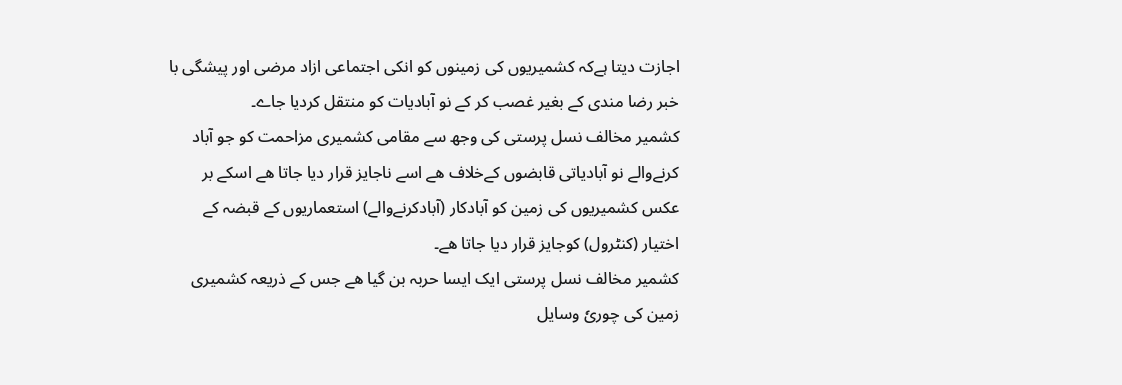اجازت دیتا ہےکہ کشمیریوں کی زمینوں کو انکی اجتماعی ازاد مرضی اور پیشگی با خبر رضا مندی کے بغیر غصب کر کے نو آبادیات کو منتقل کردیا جاے۔
کشمیر مخالف نسل پرستی کی وجھ سے مقامی کشمیری مزاحمت کو جو آباد کرنےوالے نو آبادیاتی قابضوں کےخلاف ھے اسے ناجایز قرار دیا جاتا ھے اسکے بر عکس کشمیریوں کی زمین کو آبادکار (آبادکرنےوالے) استعماریوں کے قبضہ کے اختیار (کنٹرول) کوجایز قرار دیا جاتا ھے۔
کشمیر مخالف نسل پرستی ایک ایسا حربہ بن گیا ھے جس کے ذریعہ کشمیری زمین کی چوریٗ وسایل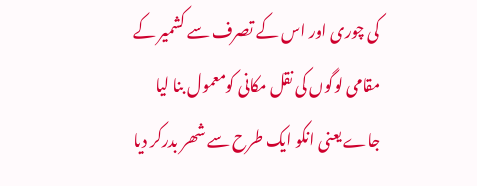کی چوری اور اس کے تصرف سے کشمیر کے مقامی لوگوں کی نقل مکانی کومعمول بنا لیا جاے یعنی انکو ایک طرح سے شھر بدرکر دیا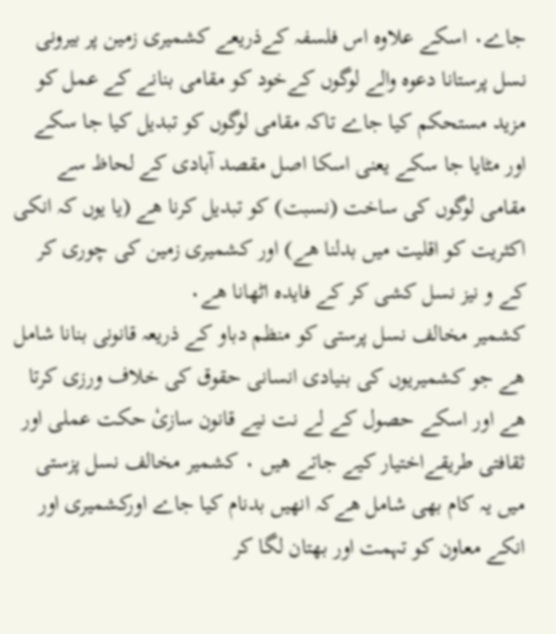جاے۰ اسکے علاوہ اس فلسفہ کےذریعے کشمیری زمین پر بیرونی نسل پرستانا دعوہ والے لوگوں کےخود کو مقامی بنانے کے عمل کو مزید مستحکم کیا جاے تاکہ مقامی لوگوں کو تبدیل کیا جا سکے اور مٹایا جا سکے یعنی اسکا اصل مقصد آبادی کے لحاظ سے مقامی لوگوں کی ساخت (نسبت) کو تبدیل کرنا ھے (یا یوں کہ انکی اکثریت کو اقلیت میں بدلنا ھے) اور کشمیری زمین کی چوری کر کے و نیز نسل کشی کر کے فایدہ اٹھانا ھے۰
کشمیر مخالف نسل پرستی کو منظم دباو کے ذریعہ قانونی بنانا شامل ھے جو کشمیریوں کی بنیادی انسانی حقوق کی خلاف ورزی کرتا ھے اور اسکے حصول کے لے نت نیے قانون سازیٗ حکت عملی اور ثقافتی طریقےاختیار کیے جاتے ھیں ۰ کشمیر مخالف نسل پزستی میں یہ کام بھی شامل ھےکہ انھیں بدنام کیا جاے اورکشمیری اور انکے معاون کو تہمت اور بھتان لگا کر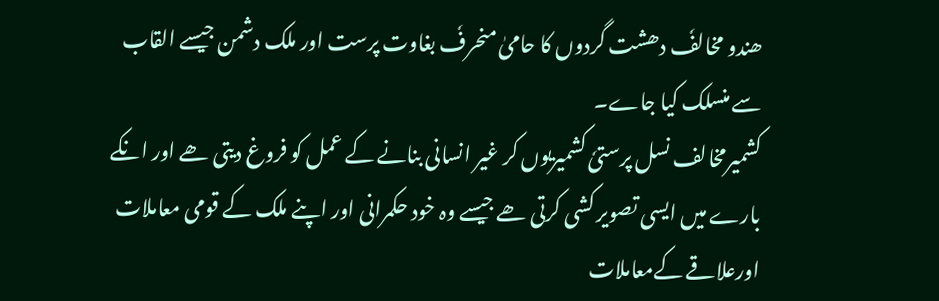ھندو مخالفٗ دھشت گردوں کا حامیٰ منحرفٗ بغاوت پرست اور ملک دشمن جیسے القاب سے منسلک کیا جاے۔
کشمیرمخالف نسل پرستیٗ کشمیریوں کر غیر انسانی بنانے کے عمل کو فروغ دیتی ھے اور انکے بارے میں ایسی تصویر کشی کرتی ھے جیسے وہ خود حکمرانی اور اپنے ملک کے قومی معاملات اورعلاقے کےمعاملات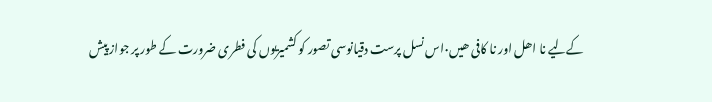کےلیے نا اھل اور نا کافی ھیں۰اس نسل پرست دقیانوسی تصور کو کشمیریوں کی فطری ضرورت کے طور پر جواز پیش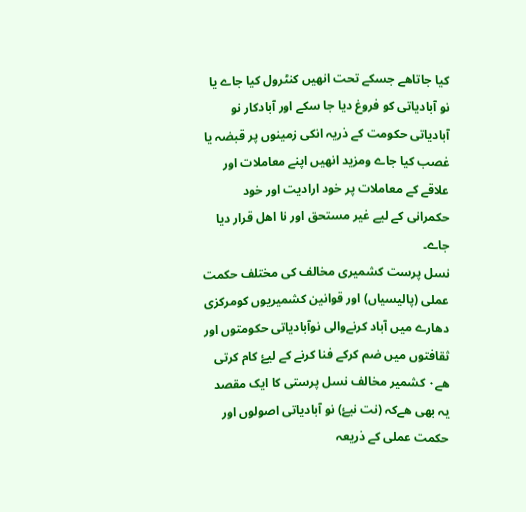کیا جاتاھے جسکے تحت انھیں کنٹرول کیا جاے یا نو آبادیاتی کو فروغ دیا جا سکے اور آبادکار نو آبادیاتی حکومت کے ذریہ انکی زمینوں پر قبضہ یا غصب کیا جاے ومزید انھیں اپنے معاملات اور علاقے کے معاملات پر خود ارادیت اور خود حکمرانی کے لیے غیر مستحق اور نا اھل قرار دیا جاے۔
نسل پرست کشمیری مخالف کی مختلف حکمت عملی (پالیسیاں) اور قوانین کشمیریوں کومرکزی دھارے میں آباد کرنےوالی نوآبادیاتی حکومتوں اور ثقافتوں میں ضم کرکے فنا کرنے کے لیۓ کام کرتی ھے۰ کشمیر مخالف نسل پرستی کا ایک مقصد یہ بھی ھےکہ (نت نیۓ) نو آبادیاتی اصولوں اور حکمت عملی کے ذریعہ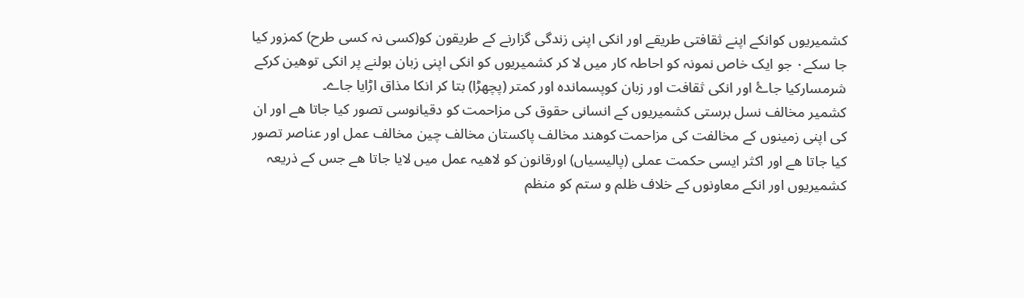کشمیریوں کوانکے اپنے ثقافتی طریقے اور انکی اپنی زندگی گزارنے کے طریقون کو(کسی نہ کسی طرح) کمزور کیا جا سکے۰ جو ایک خاص نمونہ کو احاطہ کار میں لا کر کشمیریوں کو انکی اپنی زبان بولنے پر انکی توھین کرکے شرمسارکیا جاۓ اور انکی ثقافت اور زبان کوپسماندہ اور کمتر (پچھڑا) بتا کر انکا مذاق اڑایا جاے۔
کشمیر مخالف نسل برستی کشمیریوں کے انسانی حقوق کی مزاحمت کو دقیانوسی تصور کیا جاتا ھے اور ان کی اپنی زمینوں کے مخالفت کی مزاحمت کوھند مخالف پاکستان مخالف چین مخالف عمل اور عناصر تصور کیا جاتا ھے اور اکثر ایسی حکمت عملی (پالیسیاں) اورقانون کو لاھیہ عمل میں لایا جاتا ھے جس کے ذریعہ کشمیریوں اور انکے معاونوں کے خلاف ظلم و ستم کو منظم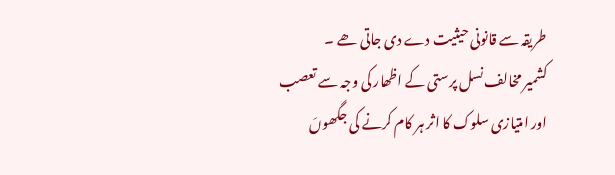طریقہ سے قانونی حیثیت دے دی جاتی ھے ۔
کشمیر مخالف نسل پرستی کے اظھار کی وجہ سے تعصب اور امتیازی سلوک کا اثر ہر کام کرنے کی جگھوںَ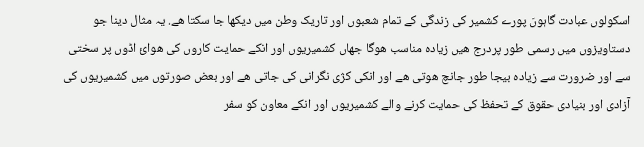اسکولوں عبادت گاہوںَ پورے کشمیر کی زندگی کے تمام شعبوں اور تاریک وطن میں دیکھا جا سکتا ھے. یہ مثال دینا جو دستاویزوں میں رسمی طور پردرج ھیں زیادہ مناسب ھوگا جھاں کشمیریوں اور انکے حمایت کاروں کی ھوائ اڈوں پر سختی سے اور ضرورت سے زیادہ بیجا طور جانچ ھوتی ھے اور انکی کژی نگرانی کی جاتی ھے اور بعض صورتوں میں کشمیریوں کی آزادی اور بنیادی حقوق کے تحفظ کی حمایت کرنے والے کشمیریوں اور انکے معاون کو سفر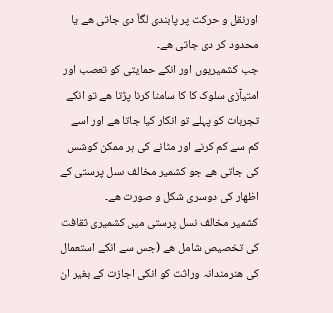اورنقل و حرکت پر پابندی لگا٘ دی جاتی ھے یا محدود کر دی جاتی ھے۔
جب کشمیریوں اور انکے حمایتی کو تعصب اور امتیآزی سلوک کا کا سامنا کرنا پڑتا ھے تو انکے تجربات کو پہلے تو انکار کیا جاتا ھے اور اسے کم سے کم کرنے اور مٹانے کی ہر ممکن کوشس کی جاتی ھے جو کشمیر مخالف ںسل پرستی کے اظھار کی دوسری شکل و صورت ھے۔
کشمیر مخالف نسل پرستی میں کشمیری ثقافت کی تخصیص شامل ھے (جس سے انکے استعمال کی ھنرمندانہ وراثت کو انکی اجازت کے بغیر ان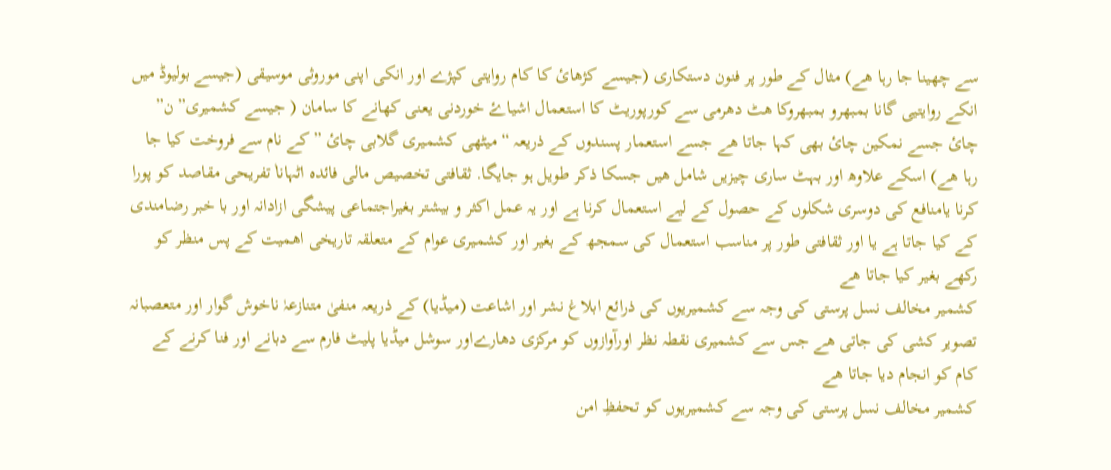سے چھینا جا رہا ھے) مثال کے طور پر فنون دستکاری (جیسے کژھائ کا کام روایتی کپژے اور انکی اپنی موروثی موسیقی (جیسے بولیوڈ میں انکے روایتیی گانا بمبھرو بمبھروکا ھٹ دھرمی سے کورپوریٹ کا استعمال اشیاۓ خوردنی یعنی کھانے کا سامان ( جیسے کشمیری” ن” چائ جسے نمکین چائ بھی کہا جاتا ھے جسے استعمار پسندوں کے ذریعہ “میٹھی کشمیری گلابی چائ ” کے نام سے فروخت کیا جا رہا ھے) اسکے علاوھ اور بہٹ ساری چیزیں شامل ھیں جسکا ذکر طویل ہو جایگا. ثقافتی تخصیص مالی فائدہ اٹہاناٰ تفریحی مقاصد کو پورا کرنا یامنافع کی دوسری شکلوں کے حصول کے لیے استعمال کرنا ہے اور یہ عمل اکثر و بیشتر بغیراجتماعی پیشگی ازادانہ اور با خبر رضامندی کے کیا جاتا ہے یا اور ثقافتی طور پر مناسب استعمال کی سمجھ کے بغیر اور کشمیری عوام کے متعلقہ تاریخی اھمیت کے پس منظر کو رکھے بغیر کیا جاتا ھے
کشمیر مخالف نسل پرستی کی وجہ سے کشمیریوں کی ذرائع ابلاغ نشر اور اشاعت (میڈیا) کے ذریعہ منفیٰ متنازعہٰ ناخوش گوار اور متعصبانہ تصویر کشی کی جاتی ھے جس سے کشمیری نقطہ نظر اورآوازوں کو مرکزی دھارےاور سوشل میڈیا پلیٹ فارم سے دبانے اور فنا کرنے کے کام کو انجام دیا جاتا ھے
کشمیر مخالف نسل پرستی کی وجہ سے کشمیریوں کو تحفظِ امن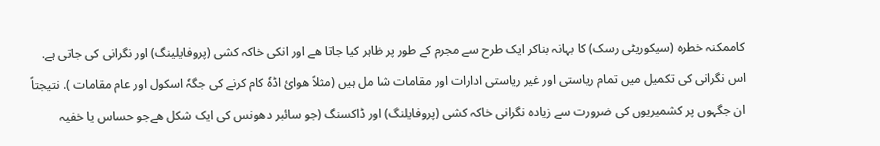کاممکنہ خطرہ (سیکوریٹی رسک) کا بہانہ بناکر ایک طرح سے مجرم کے طور پر ظاہر کیا جاتا ھے اور انکی خاکہ کشی (پروفایلینگ) اور نگرانی کی جاتی ہے. اس نگرانی کی تکمیل میں تمام ریاستی اور غیر ریاستی ادارات اور مقامات شا مل ہیں (مثلاً ھوائ اڈہٗ کام کرنے کی جگہٗ اسکول اور عام مقامات ). نتیجتاً ان جگہوں پر کشمیریوں کی ضرورت سے زیادہ نگرانی خاکہ کشی (پروفایلنگ) اور ڈاکسنگ (جو سائبر دھونس کی ایک شکل ھےجو حساس یا خفیہ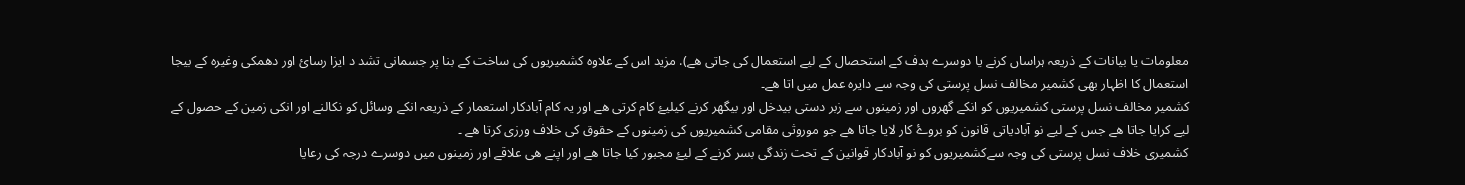معلومات یا بیانات کے ذریعہ ہراساں کرنے یا دوسرے ہدف کے استحصال کے لیے استعمال کی جاتی ھے). مزید اس کے علاوہ کشمیریوں کی ساخت کے بنا پر جسمانی تشد د ایزا رسائ اور دھمکی وغیرہ کے بیجا استعمال کا اظہار بھی کشمیر مخالف نسل پرستی کی وجہ سے دایرہ عمل میں اتا ھے۔
کشمیر مخالف نسل پرستی کشمیریوں کو انکے گھروں اور زمینوں سے زبر دستی بیدخل اور بیگھر کرنے کیلیۓ کام کرتی ھے اور یہ کام آبادکار استعمار کے ذریعہ انکے وسائل کو نکالنے اور انکی زمین کے حصول کے لیے کرایا جاتا ھے جس کے لیے نو آبادیاتی قانون کو بروۓ کار لایا جاتا ھے جو موروثی مقامی کشمیریوں کی زمینوں کے حقوق کی خلاف ورزی کرتا ھے ۔
کشمیری خلاف نسل پرستی کی وجہ سےکشمیریوں کو نو آبادکار قوانین کے تحت زندگی بسر کرنے کے لیۓ مجبور کیا جاتا ھے اور اپنے ھی علاقے اور زمینوں میں دوسرے درجہ کی رعایا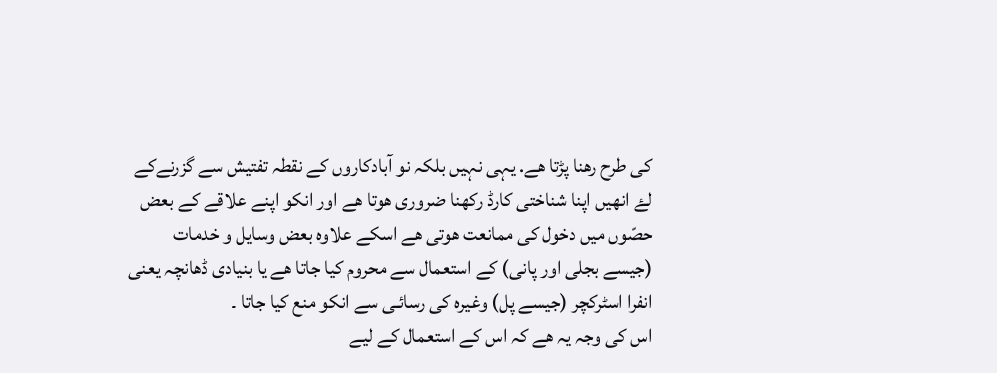کی طرح رھنا پڑتا ھے. یہی نہیں بلکہ نو آبادکاروں کے نقطہ تفتیش سے گزرنےکے لۓ انھیں اپنا شناختی کارڈ رکھنا ضروری ھوتا ھے اور انکو اپنے علاقے کے بعض حصّوں میں دخول کی ممانعت ھوتی ھے اسکے علاوہ بعض وسایل و خدمات (جیسے بجلی اور پانی) کے استعمال سے محروم کیا جاتا ھے یا بنیادی ڈھانچہ یعنی انفرا اسٹرکچر (جیسے پل) وغیرہ کی رسائـی سے انکو منع کیا جاتا ۔
اس کی وجہ یہ ھے کہ اس کے استعمال کے لیے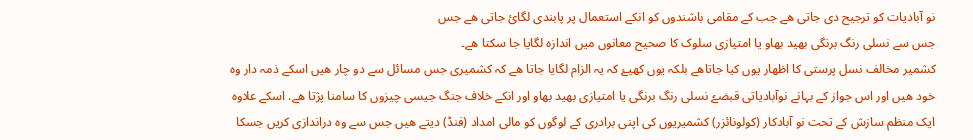نو آبادیات کو ترجیح دی جاتی ھے جب کے مقامی باشندوں کو انکے استعمال پر پابندی لگائ جاتی ھے جس
جس سے نسلی رنگ برنگی بھید بھاو یا امتیازی سلوک کا صحیح معانوں میں اندازہ لگایا جا سکتا ھے۔
کشمیر مخالف نسل پرستی کا اظھار یوں کیا جاتاھے بلکہ یوں کھیۓ کہ یہ الزام لگایا جاتا ھے کہ کشمیری جس مسائل سے دو چار ھیں اسکے ذمہ دار وہ خود ھیں اور اس جواز کے بہانے نوآبادیاتی قبضےٗ نسلی رنگ برنگی یا امتیازی بھید بھاو اور انکے خلاف جنگ جیسی چیزوں کا سامنا پژتا ھے. اسکے علاوہ ایک منظم سازش کے تحت نو آبادکار (کولونائزر) کشمیریوں کی اپنی برادری کے لوگوں کو مالی امداد (فنڈ) دیتے ھیں جس سے وہ دراندازی کریں جسکا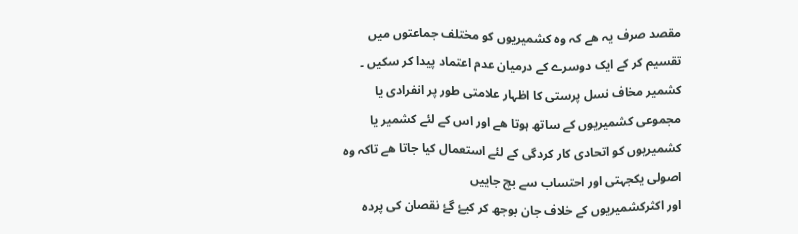مقصد صرف یہ ھے کہ وہ کشمیریوں کو مختلف جماعتوں میں تقسیم کر کے ایک دوسرے کے درمیان عدم اعتماد پیدا کر سکیں ۔
کشمیر مخاف نسل پرستی کا اظہار علامتی طور پر انفرادی یا مجموعی کشمیریوں کے ساتھ ہوتا ھے اور اس کے لئے کشمیر یا کشمیریوں کو اتحادی کار کردگی کے لئے استعمال کیا جاتا ھے تاکہ وہ اصولی یکجہتی اور احتساب سے بچ جاییں
اور اکثرکشمیریوں کے خلاف جان بوجھ کر کیۓ گۓ نقصان کی پردہ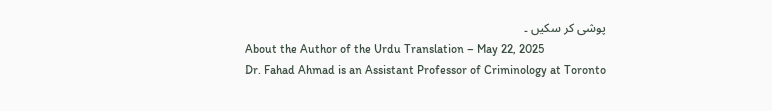پوشی کر سکیں ۔
About the Author of the Urdu Translation – May 22, 2025
Dr. Fahad Ahmad is an Assistant Professor of Criminology at Toronto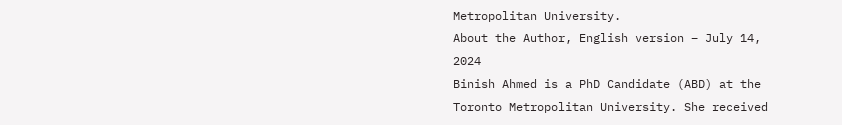Metropolitan University.
About the Author, English version – July 14, 2024
Binish Ahmed is a PhD Candidate (ABD) at the Toronto Metropolitan University. She received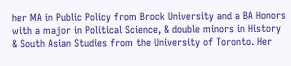her MA in Public Policy from Brock University and a BA Honors with a major in Political Science, & double minors in History & South Asian Studies from the University of Toronto. Her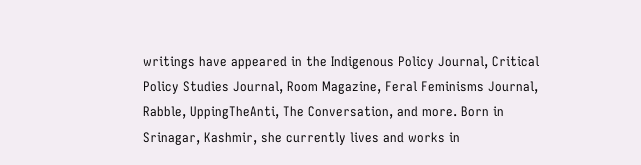writings have appeared in the Indigenous Policy Journal, Critical Policy Studies Journal, Room Magazine, Feral Feminisms Journal, Rabble, UppingTheAnti, The Conversation, and more. Born in Srinagar, Kashmir, she currently lives and works in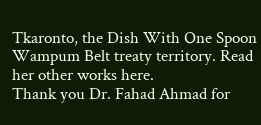Tkaronto, the Dish With One Spoon Wampum Belt treaty territory. Read her other works here.
Thank you Dr. Fahad Ahmad for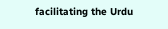facilitating the Urdu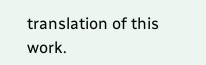translation of this work.